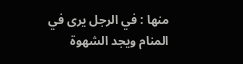منها : في الرجل يرى في المنام ويجد الشهوة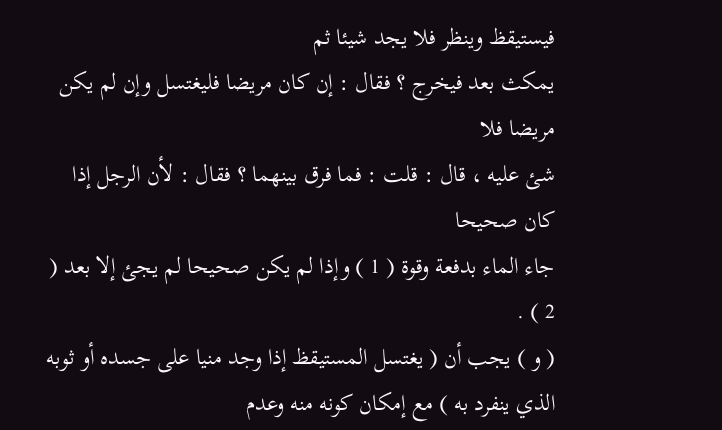فيستيقظ وينظر فلا يجد شيئا ثم
يمكث بعد فيخرج ؟ فقال : إن كان مريضا فليغتسل وإن لم يكن مريضا فلا
شئ عليه ، قال : قلت : فما فرق بينهما ؟ فقال : لأن الرجل إذا كان صحيحا
جاء الماء بدفعة وقوة ( 1 ) وإذا لم يكن صحيحا لم يجئ إلا بعد ( 2 ) .
( و ) يجب أن ( يغتسل المستيقظ إذا وجد منيا على جسده أو ثوبه
الذي ينفرد به ) مع إمكان كونه منه وعدم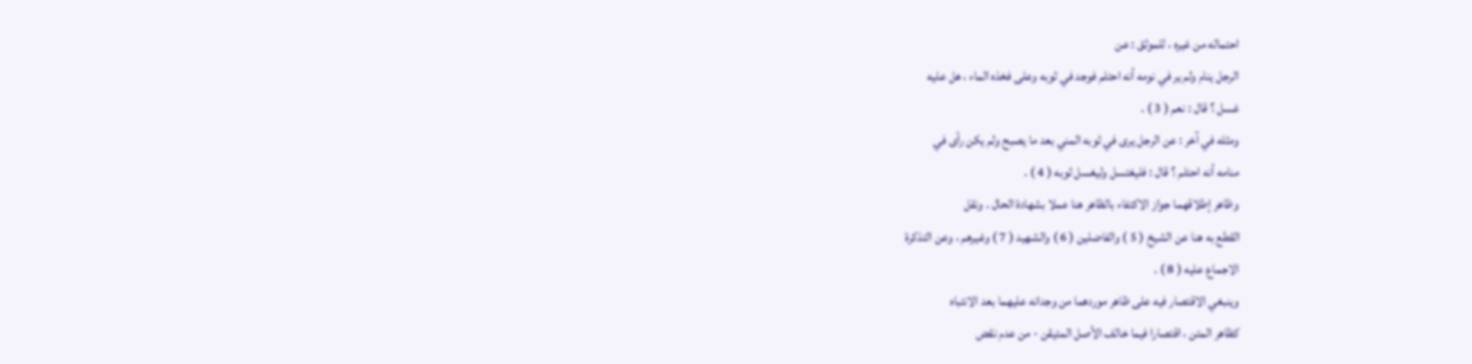احتماله من غيره ، للموثق : عن
الرجل ينام ولم ير في نومه أنه احتلم فوجد في ثوبه وعلى فخذه الماء ، هل عليه
غسل ؟ قال : نعم ( 3 ) .
ومثله في آخر : عن الرجل يرى في ثوبه المني بعد ما يصبح ولم يكن رأى في
منامه أنه احتلم ؟ قال : فليغتسل وليغسل ثوبه ( 4 ) .
وظاهر إطلاقهما جواز الاكتفاء بالظاهر هنا عملا بشهادة الحال . ونقل
القطع به هنا عن الشيخ ( 5 ) والفاضلين ( 6 ) والشهيد ( 7 ) وغيرهم ، وعن التذكرة
الاجماع عليه ( 8 ) .
وينبغي الاقتصار فيه على ظاهر موردهما من وجدانه عليهما بعد الانتباه
كظاهر المتن ، اقتصارا فيما خالف الأصل المتيقن - من عدم نقض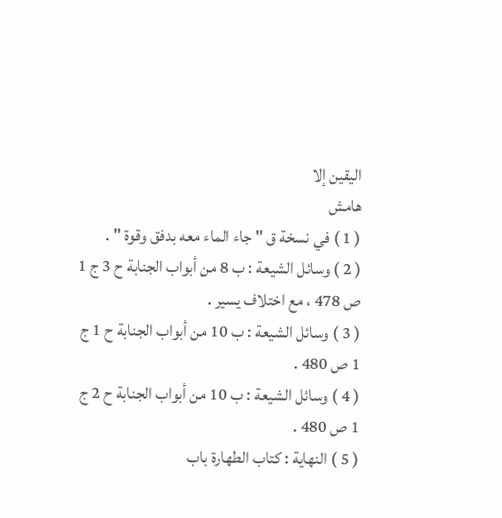اليقين إلا
هامش
( 1 ) في نسخة ق " جاء الماء معه بدفق وقوة " .
( 2 ) وسائل الشيعة : ب 8 من أبواب الجنابة ح 3 ج 1 ص 478 ، مع اختلاف يسير .
( 3 ) وسائل الشيعة : ب 10 من أبواب الجنابة ح 1 ج 1 ص 480 .
( 4 ) وسائل الشيعة : ب 10 من أبواب الجنابة ح 2 ج 1 ص 480 .
( 5 ) النهاية : كتاب الطهارة باب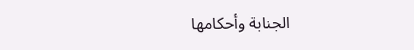الجنابة وأحكامها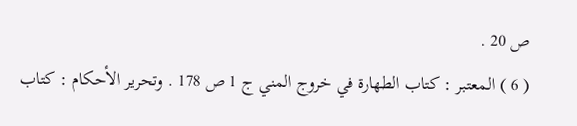ص 20 .
( 6 ) المعتبر : كتاب الطهارة في خروج المني ج 1 ص 178 . وتحرير الأحكام : كتاب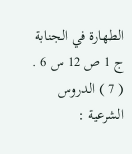الطهارة في الجنابة
ج 1 ص 12 س 6 .
( 7 ) الدروس الشرعية :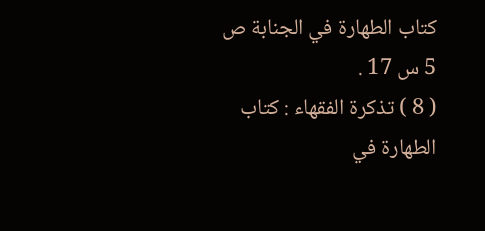كتاب الطهارة في الجنابة ص 5 س 17 .
( 8 ) تذكرة الفقهاء : كتاب الطهارة في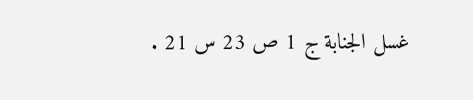غسل الجنابة ج 1 ص 23 س 21 .